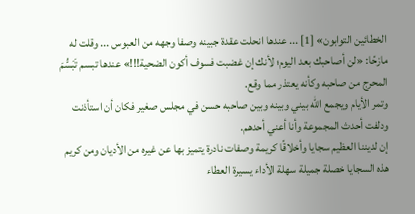الخطائين التوابون» [1] ... عندها انحلت عقدة جبينه وصفا وجهه من العبوس ... وقلت له مازحًا: «لن أصاحبك بعد اليوم؛ لأنك إن غضبت فسوف أكون الضحية!!!» عندها تبسم تَبَسُّمَ المحرج من صاحبه وكأنه يعتذر مما وقع.
وتمر الأيام ويجمع الله بيني وبينه وبين صاحبه حسن في مجلس صغير فكان أن استأذنت ودلفت أحدث المجموعة وأنا أعني أحدهم.
إن لديننا العظيم سجايا وأخلاقًا كريمة وصفات نادرة يتميز بها عن غيره من الأديان ومن كريم هذه السجايا خصلة جميلة سهلة الأداء يسيرة العطاء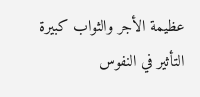عظيمة الأجر والثواب كبيرة التأثير في النفوس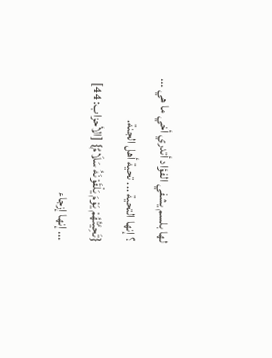لها بلسم يشفي الفؤاد أتدري أخي ما هي ... ؟ إنها التحية ... تحية أهل الجنة.
{تَحِيَّتُهُمْ يَوْمَ يَلْقَوْنَهُ سَلَامٌ} [الأحزاب: 44] ... إنها إزجاء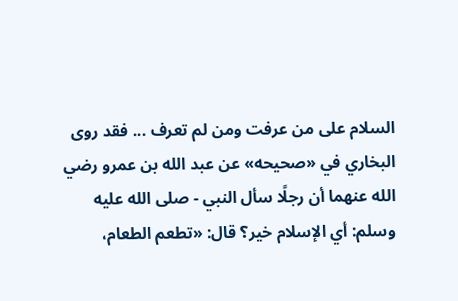السلام على من عرفت ومن لم تعرف ... فقد روى البخاري في «صحيحه» عن عبد الله بن عمرو رضي الله عنهما أن رجلًا سأل النبي - صلى الله عليه وسلم: أي الإسلام خير؟ قال: «تطعم الطعام،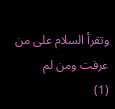وتقرأ السلام على من عرفت ومن لم
(1)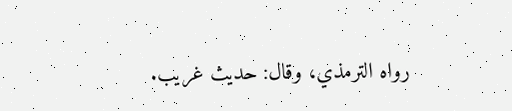رواه الترمذي، وقال: حديث غريب.